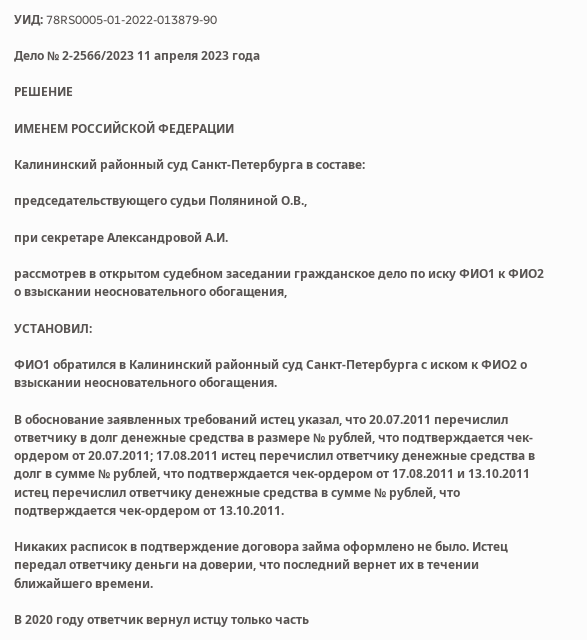УИД: 78RS0005-01-2022-013879-90

Дело № 2-2566/2023 11 апреля 2023 года

РЕШЕНИЕ

ИМЕНЕМ РОССИЙСКОЙ ФЕДЕРАЦИИ

Калининский районный суд Санкт-Петербурга в составе:

председательствующего судьи Поляниной О.В.,

при секретаре Александровой А.И.

рассмотрев в открытом судебном заседании гражданское дело по иску ФИО1 к ФИО2 о взыскании неосновательного обогащения,

УСТАНОВИЛ:

ФИО1 обратился в Калининский районный суд Санкт-Петербурга с иском к ФИО2 о взыскании неосновательного обогащения.

В обоснование заявленных требований истец указал, что 20.07.2011 перечислил ответчику в долг денежные средства в размере № рублей, что подтверждается чек-ордером от 20.07.2011; 17.08.2011 истец перечислил ответчику денежные средства в долг в сумме № рублей, что подтверждается чек-ордером от 17.08.2011 и 13.10.2011 истец перечислил ответчику денежные средства в сумме № рублей, что подтверждается чек-ордером от 13.10.2011.

Никаких расписок в подтверждение договора займа оформлено не было. Истец передал ответчику деньги на доверии, что последний вернет их в течении ближайшего времени.

В 2020 году ответчик вернул истцу только часть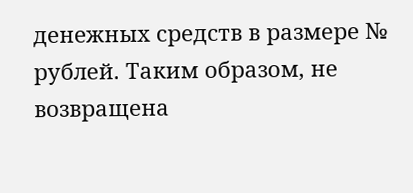денежных средств в размере № рублей. Таким образом, не возвращена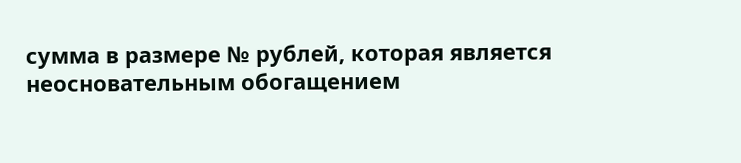сумма в размере № рублей, которая является неосновательным обогащением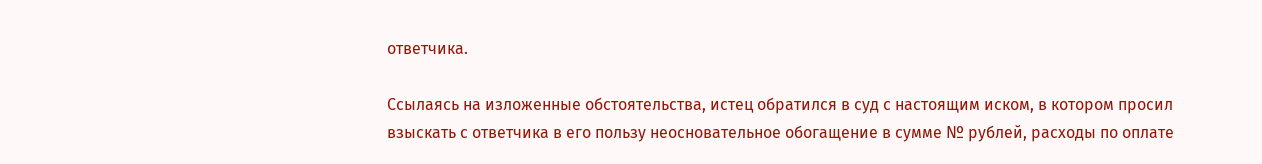ответчика.

Ссылаясь на изложенные обстоятельства, истец обратился в суд с настоящим иском, в котором просил взыскать с ответчика в его пользу неосновательное обогащение в сумме № рублей, расходы по оплате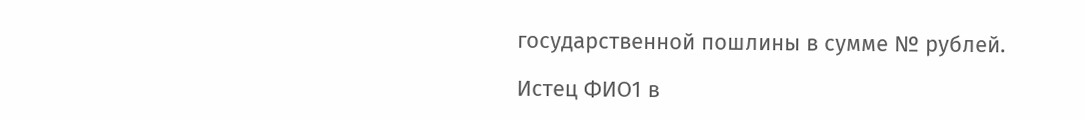государственной пошлины в сумме № рублей.

Истец ФИО1 в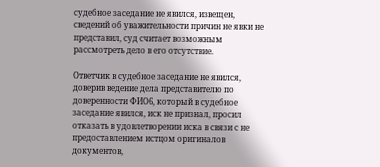судебное заседание не явился, извещен, сведений об уважительности причин не явки не представил, суд считает возможным рассмотреть дело в его отсутствие.

Ответчик в судебное заседание не явился, доверив ведение дела представителю по доверенности ФИО6, который в судебное заседание явился, иск не признал, просил отказать в удовлетворении иска в связи с не предоставлением истцом оригиналов документов,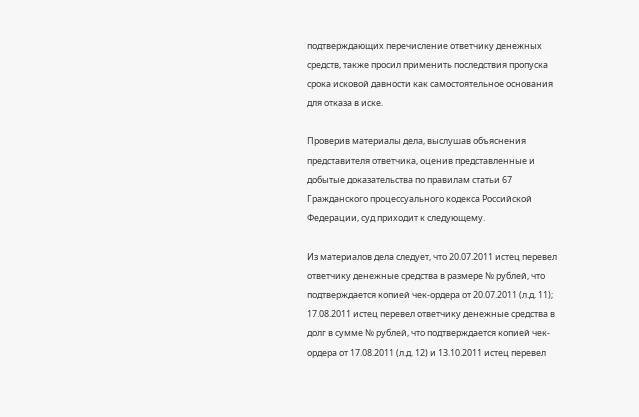подтверждающих перечисление ответчику денежных средств, также просил применить последствия пропуска срока исковой давности как самостоятельное основания для отказа в иске.

Проверив материалы дела, выслушав объяснения представителя ответчика, оценив представленные и добытые доказательства по правилам статьи 67 Гражданского процессуального кодекса Российской Федерации, суд приходит к следующему.

Из материалов дела следует, что 20.07.2011 истец перевел ответчику денежные средства в размере № рублей, что подтверждается копией чек-ордера от 20.07.2011 (л.д. 11); 17.08.2011 истец перевел ответчику денежные средства в долг в сумме № рублей, что подтверждается копией чек-ордера от 17.08.2011 (л.д. 12) и 13.10.2011 истец перевел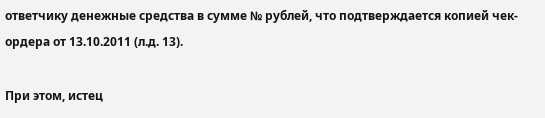ответчику денежные средства в сумме № рублей, что подтверждается копией чек-ордера от 13.10.2011 (л.д. 13).

При этом, истец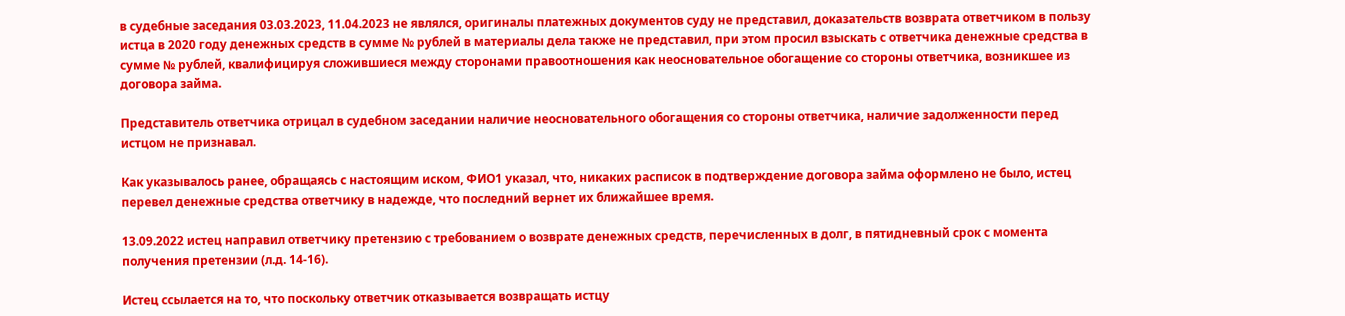в судебные заседания 03.03.2023, 11.04.2023 не являлся, оригиналы платежных документов суду не представил, доказательств возврата ответчиком в пользу истца в 2020 году денежных средств в сумме № рублей в материалы дела также не представил, при этом просил взыскать с ответчика денежные средства в сумме № рублей, квалифицируя сложившиеся между сторонами правоотношения как неосновательное обогащение со стороны ответчика, возникшее из договора займа.

Представитель ответчика отрицал в судебном заседании наличие неосновательного обогащения со стороны ответчика, наличие задолженности перед истцом не признавал.

Как указывалось ранее, обращаясь с настоящим иском, ФИО1 указал, что, никаких расписок в подтверждение договора займа оформлено не было, истец перевел денежные средства ответчику в надежде, что последний вернет их ближайшее время.

13.09.2022 истец направил ответчику претензию с требованием о возврате денежных средств, перечисленных в долг, в пятидневный срок с момента получения претензии (л.д. 14-16).

Истец ссылается на то, что поскольку ответчик отказывается возвращать истцу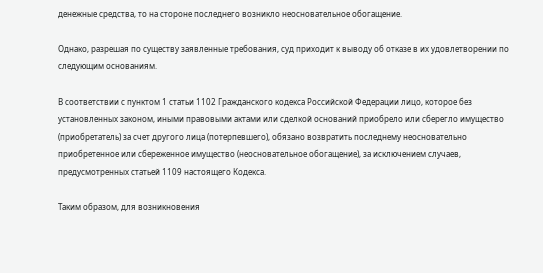денежные средства, то на стороне последнего возникло неосновательное обогащение.

Однако, разрешая по существу заявленные требования, суд приходит к выводу об отказе в их удовлетворении по следующим основаниям.

В соответствии с пунктом 1 статьи 1102 Гражданского кодекса Российской Федерации лицо, которое без установленных законом, иными правовыми актами или сделкой оснований приобрело или сберегло имущество (приобретатель) за счет другого лица (потерпевшего), обязано возвратить последнему неосновательно приобретенное или сбереженное имущество (неосновательное обогащение), за исключением случаев, предусмотренных статьей 1109 настоящего Кодекса.

Таким образом, для возникновения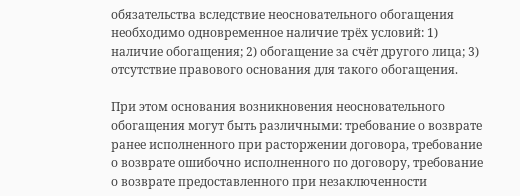обязательства вследствие неосновательного обогащения необходимо одновременное наличие трёх условий: 1) наличие обогащения; 2) обогащение за счёт другого лица; 3) отсутствие правового основания для такого обогащения.

При этом основания возникновения неосновательного обогащения могут быть различными: требование о возврате ранее исполненного при расторжении договора, требование о возврате ошибочно исполненного по договору, требование о возврате предоставленного при незаключенности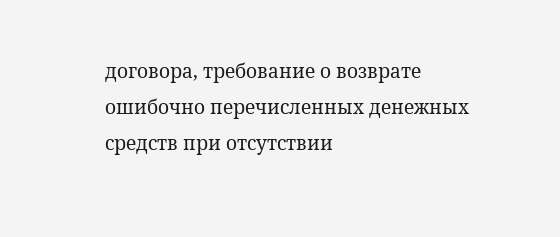договора, требование о возврате ошибочно перечисленных денежных средств при отсутствии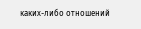каких-либо отношений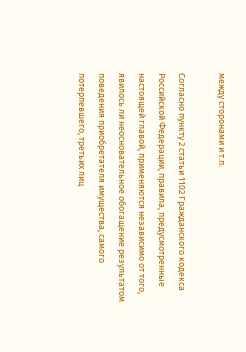между сторонами и т.п.

Согласно пункту 2 статьи 1102 Гражданского кодекса Российской Федерации, правила, предусмотренные настоящей главой, применяются независимо от того, явилось ли неосновательное обогащение результатом поведения приобретателя имущества, самого потерпевшего, третьих лиц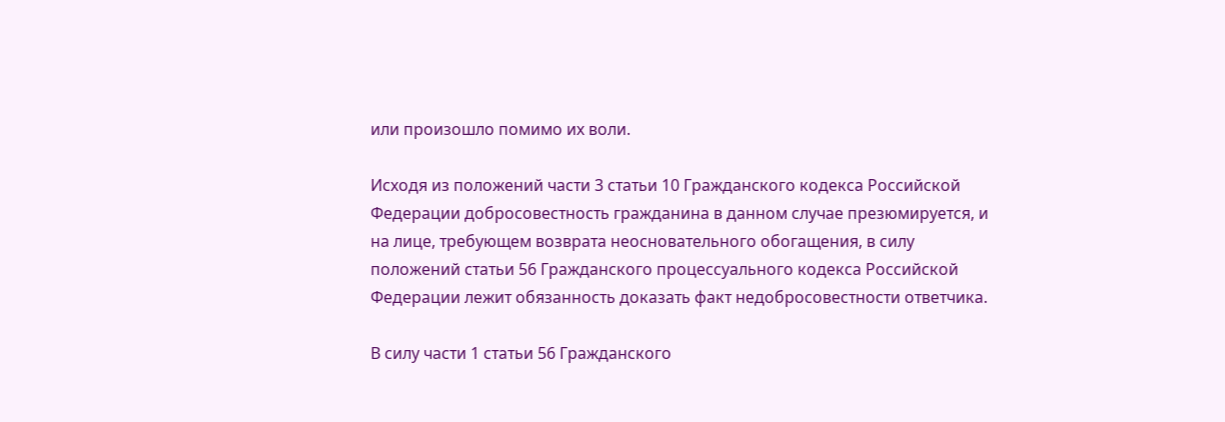или произошло помимо их воли.

Исходя из положений части 3 статьи 10 Гражданского кодекса Российской Федерации добросовестность гражданина в данном случае презюмируется, и на лице, требующем возврата неосновательного обогащения, в силу положений статьи 56 Гражданского процессуального кодекса Российской Федерации лежит обязанность доказать факт недобросовестности ответчика.

В силу части 1 статьи 56 Гражданского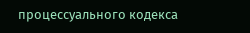процессуального кодекса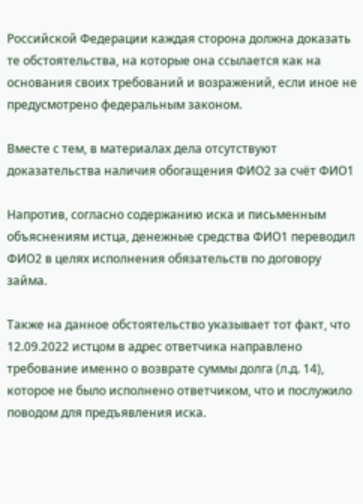Российской Федерации каждая сторона должна доказать те обстоятельства, на которые она ссылается как на основания своих требований и возражений, если иное не предусмотрено федеральным законом.

Вместе с тем, в материалах дела отсутствуют доказательства наличия обогащения ФИО2 за счёт ФИО1

Напротив, согласно содержанию иска и письменным объяснениям истца, денежные средства ФИО1 переводил ФИО2 в целях исполнения обязательств по договору займа.

Также на данное обстоятельство указывает тот факт, что 12.09.2022 истцом в адрес ответчика направлено требование именно о возврате суммы долга (л.д. 14), которое не было исполнено ответчиком, что и послужило поводом для предъявления иска.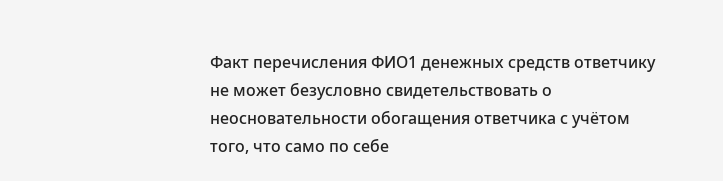Факт перечисления ФИО1 денежных средств ответчику не может безусловно свидетельствовать о неосновательности обогащения ответчика с учётом того, что само по себе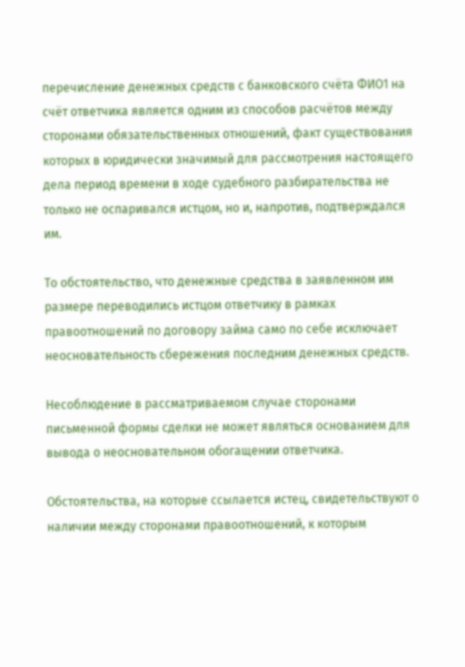перечисление денежных средств с банковского счёта ФИО1 на счёт ответчика является одним из способов расчётов между сторонами обязательственных отношений, факт существования которых в юридически значимый для рассмотрения настоящего дела период времени в ходе судебного разбирательства не только не оспаривался истцом, но и, напротив, подтверждался им.

То обстоятельство, что денежные средства в заявленном им размере переводились истцом ответчику в рамках правоотношений по договору займа само по себе исключает неосновательность сбережения последним денежных средств.

Несоблюдение в рассматриваемом случае сторонами письменной формы сделки не может являться основанием для вывода о неосновательном обогащении ответчика.

Обстоятельства, на которые ссылается истец, свидетельствуют о наличии между сторонами правоотношений, к которым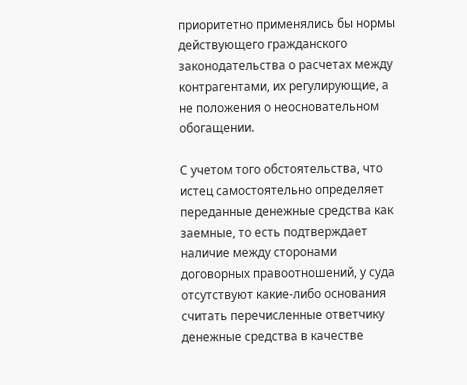приоритетно применялись бы нормы действующего гражданского законодательства о расчетах между контрагентами, их регулирующие, а не положения о неосновательном обогащении.

С учетом того обстоятельства, что истец самостоятельно определяет переданные денежные средства как заемные, то есть подтверждает наличие между сторонами договорных правоотношений, у суда отсутствуют какие-либо основания считать перечисленные ответчику денежные средства в качестве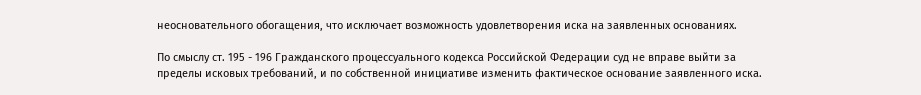неосновательного обогащения, что исключает возможность удовлетворения иска на заявленных основаниях.

По смыслу ст. 195 - 196 Гражданского процессуального кодекса Российской Федерации суд не вправе выйти за пределы исковых требований, и по собственной инициативе изменить фактическое основание заявленного иска.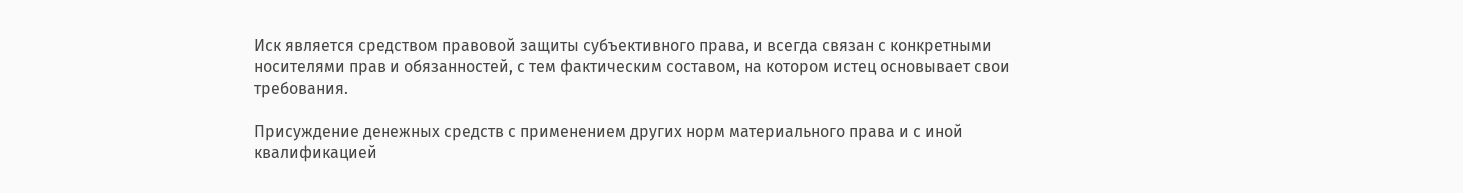Иск является средством правовой защиты субъективного права, и всегда связан с конкретными носителями прав и обязанностей, с тем фактическим составом, на котором истец основывает свои требования.

Присуждение денежных средств с применением других норм материального права и с иной квалификацией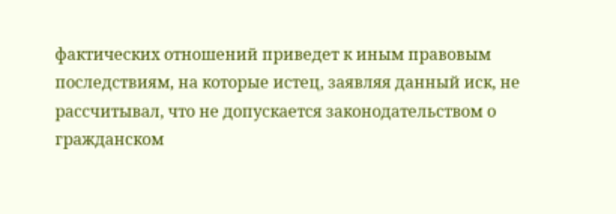фактических отношений приведет к иным правовым последствиям, на которые истец, заявляя данный иск, не рассчитывал, что не допускается законодательством о гражданском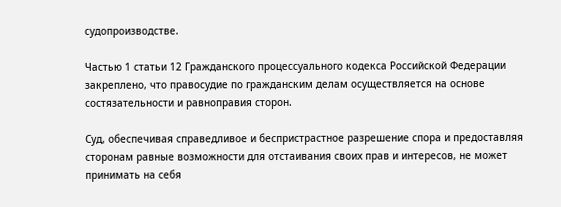судопроизводстве.

Частью 1 статьи 12 Гражданского процессуального кодекса Российской Федерации закреплено, что правосудие по гражданским делам осуществляется на основе состязательности и равноправия сторон.

Суд, обеспечивая справедливое и беспристрастное разрешение спора и предоставляя сторонам равные возможности для отстаивания своих прав и интересов, не может принимать на себя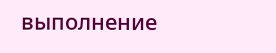выполнение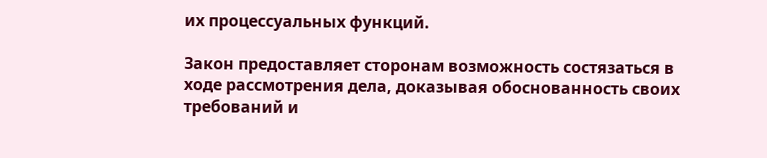их процессуальных функций.

Закон предоставляет сторонам возможность состязаться в ходе рассмотрения дела, доказывая обоснованность своих требований и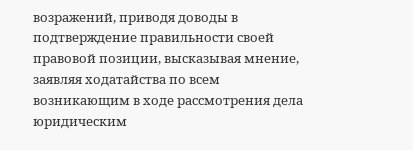возражений, приводя доводы в подтверждение правильности своей правовой позиции, высказывая мнение, заявляя ходатайства по всем возникающим в ходе рассмотрения дела юридическим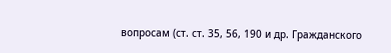вопросам (ст. ст. 35, 56, 190 и др. Гражданского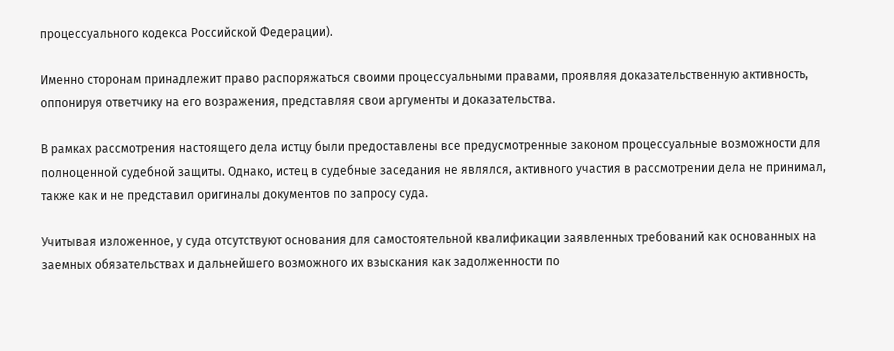процессуального кодекса Российской Федерации).

Именно сторонам принадлежит право распоряжаться своими процессуальными правами, проявляя доказательственную активность, оппонируя ответчику на его возражения, представляя свои аргументы и доказательства.

В рамках рассмотрения настоящего дела истцу были предоставлены все предусмотренные законом процессуальные возможности для полноценной судебной защиты. Однако, истец в судебные заседания не являлся, активного участия в рассмотрении дела не принимал, также как и не представил оригиналы документов по запросу суда.

Учитывая изложенное, у суда отсутствуют основания для самостоятельной квалификации заявленных требований как основанных на заемных обязательствах и дальнейшего возможного их взыскания как задолженности по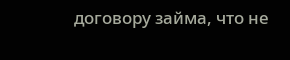договору займа, что не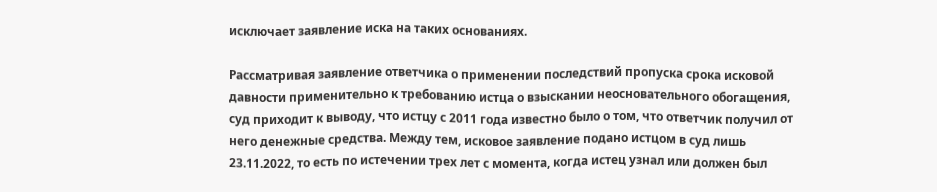исключает заявление иска на таких основаниях.

Рассматривая заявление ответчика о применении последствий пропуска срока исковой давности применительно к требованию истца о взыскании неосновательного обогащения, суд приходит к выводу, что истцу с 2011 года известно было о том, что ответчик получил от него денежные средства. Между тем, исковое заявление подано истцом в суд лишь 23.11.2022, то есть по истечении трех лет с момента, когда истец узнал или должен был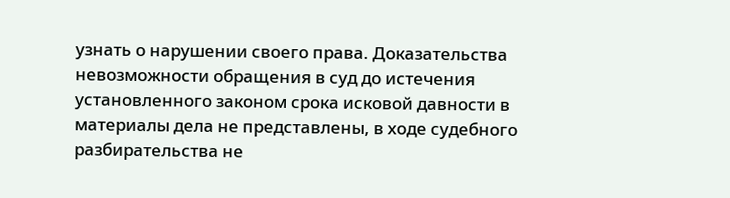узнать о нарушении своего права. Доказательства невозможности обращения в суд до истечения установленного законом срока исковой давности в материалы дела не представлены, в ходе судебного разбирательства не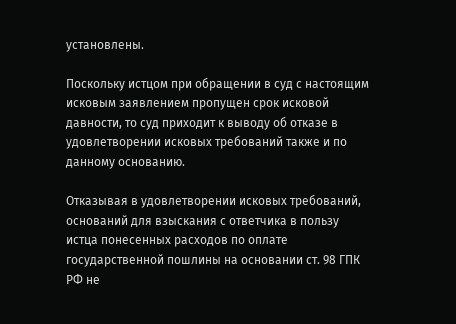установлены.

Поскольку истцом при обращении в суд с настоящим исковым заявлением пропущен срок исковой давности, то суд приходит к выводу об отказе в удовлетворении исковых требований также и по данному основанию.

Отказывая в удовлетворении исковых требований, оснований для взыскания с ответчика в пользу истца понесенных расходов по оплате государственной пошлины на основании ст. 98 ГПК РФ не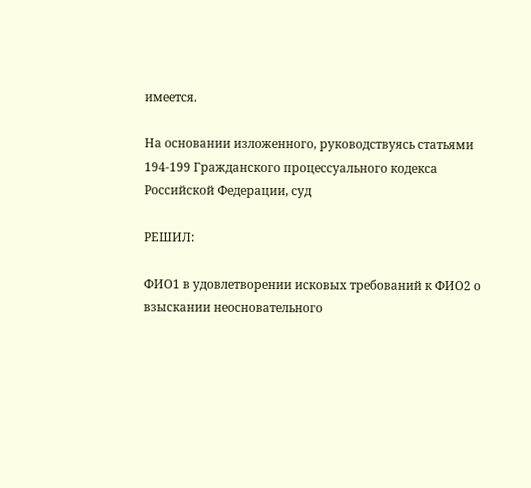имеется.

На основании изложенного, руководствуясь статьями 194-199 Гражданского процессуального кодекса Российской Федерации, суд

РЕШИЛ:

ФИО1 в удовлетворении исковых требований к ФИО2 о взыскании неосновательного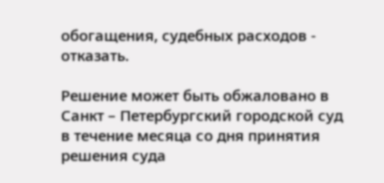обогащения, судебных расходов - отказать.

Решение может быть обжаловано в Санкт – Петербургский городской суд в течение месяца со дня принятия решения суда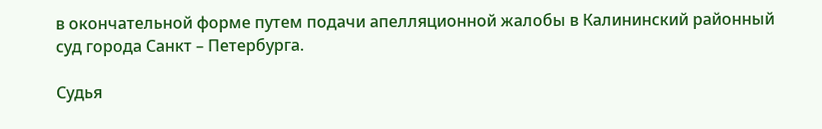в окончательной форме путем подачи апелляционной жалобы в Калининский районный суд города Санкт – Петербурга.

Судья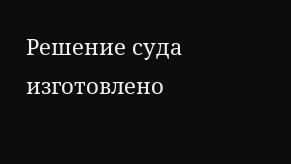Решение суда изготовлено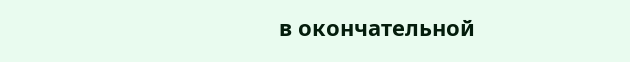в окончательной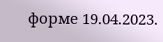форме 19.04.2023.